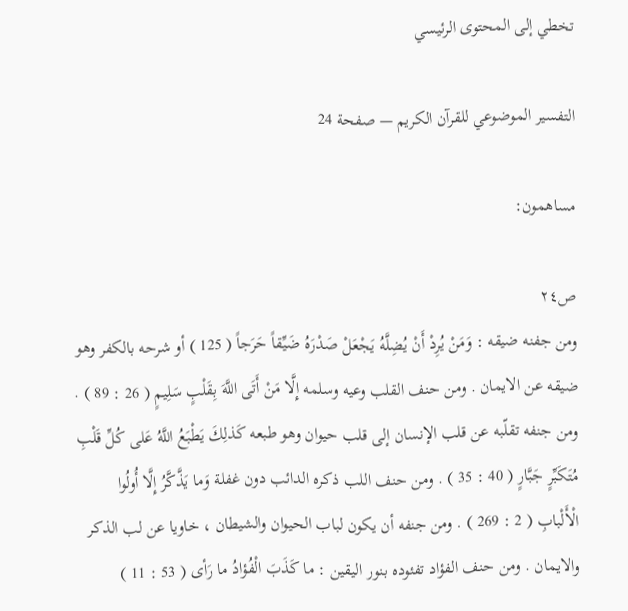تخطي إلى المحتوى الرئيسي

التفسير الموضوعي للقرآن الكريم — صفحة 24

مساهمون:

ص٢٤
ومن جفنه ضيقه : وَمَنْ يُرِدْ أَنْ يُضِلَّهُ يَجْعَلْ صَدْرَهُ ضَيِّقاً حَرَجاً ( 125 ) أو شرحه بالكفر وهو ضيقه عن الايمان . ومن حنف القلب وعيه وسلمه إِلَّا مَنْ أَتَى اللَّهَ بِقَلْبٍ سَلِيمٍ ( 26 : 89 ) . ومن جنفه تقلّبه عن قلب الإنسان إلى قلب حيوان وهو طبعه كَذلِكَ يَطْبَعُ اللَّهُ عَلى كُلِّ قَلْبِ مُتَكَبِّرٍ جَبَّارٍ ( 40 : 35 ) . ومن حنف اللب ذكره الدائب دون غفلة وَما يَذَّكَّرُ إِلَّا أُولُوا الْأَلْبابِ ( 2 : 269 ) . ومن جنفه أن يكون لباب الحيوان والشيطان ، خاويا عن لب الذكر والايمان . ومن حنف الفؤاد تفئوده بنور اليقين : ما كَذَبَ الْفُؤادُ ما رَأى ( 53 : 11 )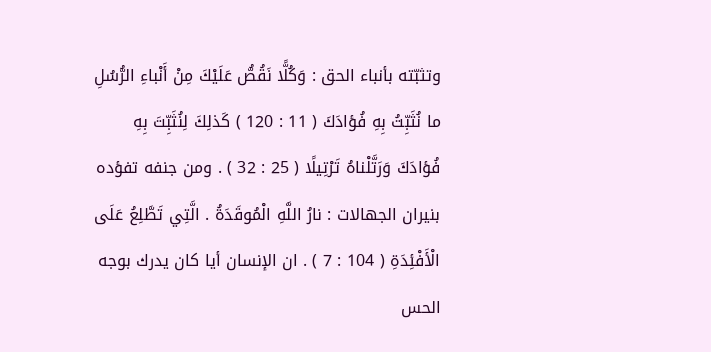وتثبّته بأنباء الحق : وَكُلًّا نَقُصُّ عَلَيْكَ مِنْ أَنْباءِ الرُّسُلِ ما نُثَبِّتُ بِهِ فُؤادَكَ ( 11 : 120 ) كَذلِكَ لِنُثَبِّتَ بِهِ فُؤادَكَ وَرَتَّلْناهُ تَرْتِيلًا ( 25 : 32 ) . ومن جنفه تفؤده بنيران الجهالات : نارُ اللَّهِ الْمُوقَدَةُ . الَّتِي تَطَّلِعُ عَلَى الْأَفْئِدَةِ ( 104 : 7 ) . ان الإنسان أيا كان يدرك بوجه الحس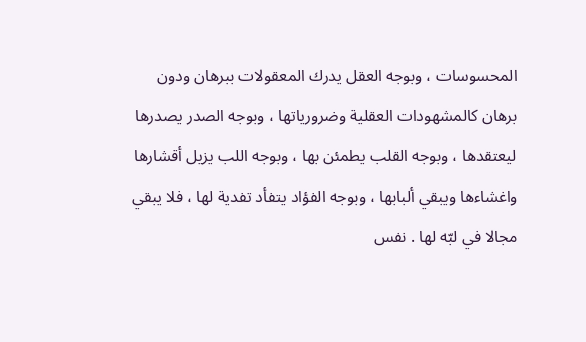المحسوسات ، وبوجه العقل يدرك المعقولات ببرهان ودون برهان كالمشهودات العقلية وضرورياتها ، وبوجه الصدر يصدرها ليعتقدها ، وبوجه القلب يطمئن بها ، وبوجه اللب يزيل أقشارها واغشاءها ويبقي ألبابها ، وبوجه الفؤاد يتفأد تفدية لها ، فلا يبقي مجالا في لبّه لها . نفس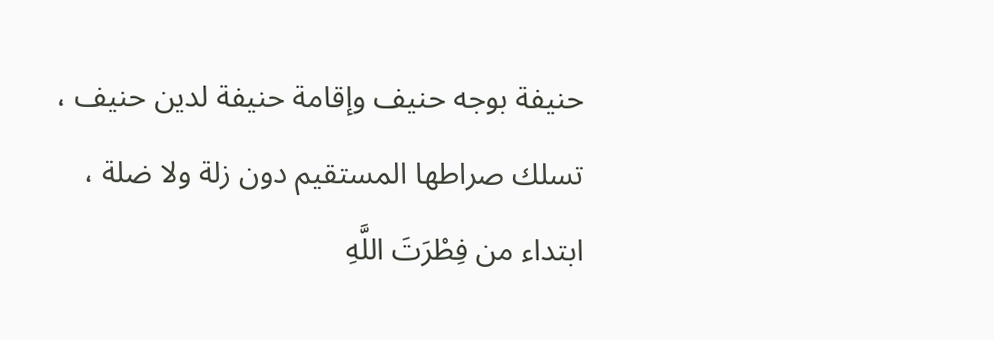حنيفة بوجه حنيف وإقامة حنيفة لدين حنيف ، تسلك صراطها المستقيم دون زلة ولا ضلة ، ابتداء من فِطْرَتَ اللَّهِ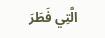الَّتِي فَطَرَ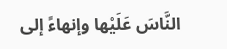النَّاسَ عَلَيْها وإنهاءً إلى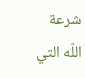شرعة اللّه التي